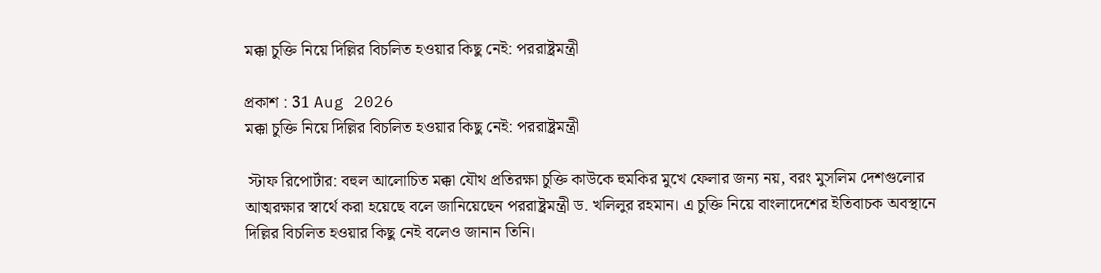মক্কা চুক্তি নিয়ে দিল্লির বিচলিত হওয়ার কিছু নেই: পররাষ্ট্রমন্ত্রী

প্রকাশ : 31 Aug 2026
মক্কা চুক্তি নিয়ে দিল্লির বিচলিত হওয়ার কিছু নেই: পররাষ্ট্রমন্ত্রী

 স্টাফ রিপোর্টার: বহুল আলোচিত মক্কা যৌথ প্রতিরক্ষা চুক্তি কাউকে হুমকির মুখে ফেলার জন্য নয়, বরং মুসলিম দেশগুলোর আত্মরক্ষার স্বার্থে করা হয়েছে বলে জানিয়েছেন পররাষ্ট্রমন্ত্রী ড. খলিলুর রহমান। এ চুক্তি নিয়ে বাংলাদেশের ইতিবাচক অবস্থানে দিল্লির বিচলিত হওয়ার কিছু নেই বলেও জানান তিনি।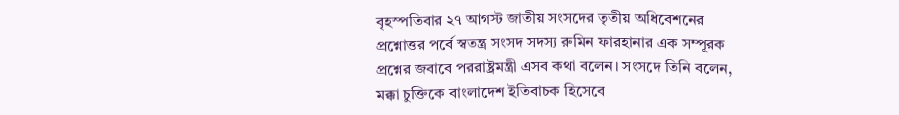বৃহস্পতিবার ২৭ আগস্ট জাতীয় সংসদের তৃতীয় অধিবেশনের প্রশ্নোত্তর পর্বে স্বতন্ত্র সংসদ সদস্য রুমিন ফারহানার এক সম্পূরক প্রশ্নের জবাবে পররাষ্ট্রমন্ত্রী এসব কথা বলেন। সংসদে তিনি বলেন, মক্কা চুক্তিকে বাংলাদেশ ইতিবাচক হিসেবে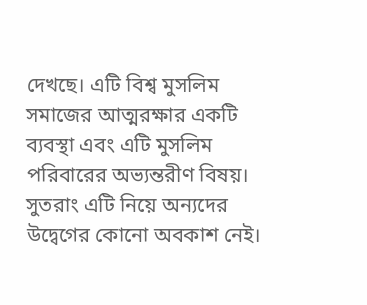দেখছে। এটি বিশ্ব মুসলিম সমাজের আত্মরক্ষার একটি ব্যবস্থা এবং এটি মুসলিম পরিবারের অভ্যন্তরীণ বিষয়। সুতরাং এটি নিয়ে অন্যদের উদ্বেগের কোনো অবকাশ নেই।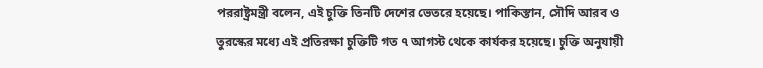পররাষ্ট্রমন্ত্রী বলেন, এই চুক্তি তিনটি দেশের ভেতরে হয়েছে। পাকিস্তান, সৌদি আরব ও তুরস্কের মধ্যে এই প্রতিরক্ষা চুক্তিটি গত ৭ আগস্ট থেকে কার্যকর হয়েছে। চুক্তি অনুযায়ী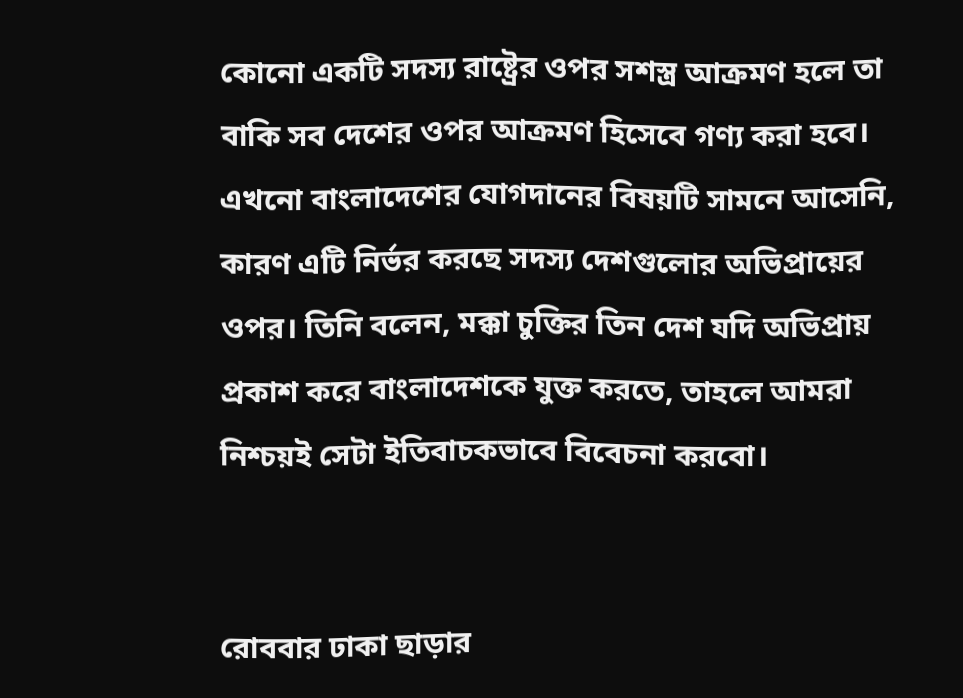কোনো একটি সদস্য রাষ্ট্রের ওপর সশস্ত্র আক্রমণ হলে তা বাকি সব দেশের ওপর আক্রমণ হিসেবে গণ্য করা হবে। এখনো বাংলাদেশের যোগদানের বিষয়টি সামনে আসেনি, কারণ এটি নির্ভর করছে সদস্য দেশগুলোর অভিপ্রায়ের ওপর। তিনি বলেন, মক্কা চুক্তির তিন দেশ যদি অভিপ্রায় প্রকাশ করে বাংলাদেশকে যুক্ত করতে, তাহলে আমরা নিশ্চয়ই সেটা ইতিবাচকভাবে বিবেচনা করবো।


রোববার ঢাকা ছাড়ার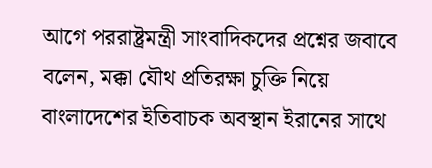আগে পররাষ্ট্রমন্ত্রী সাংবাদিকদের প্রশ্নের জবাবে বলেন, মক্কা যৌথ প্রতিরক্ষা চুক্তি নিয়ে বাংলাদেশের ইতিবাচক অবস্থান ইরানের সাথে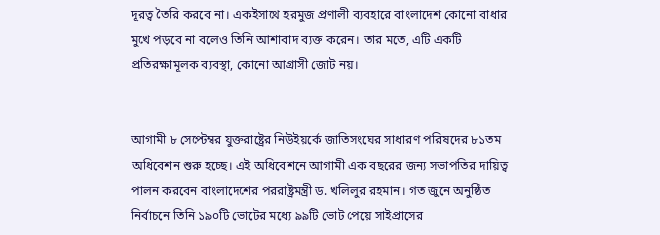দূরত্ব তৈরি করবে না। একইসাথে হরমুজ প্রণালী ব্যবহারে বাংলাদেশ কোনো বাধার মুখে পড়বে না বলেও তিনি আশাবাদ ব্যক্ত করেন। তার মতে, এটি একটি প্রতিরক্ষামূলক ব্যবস্থা, কোনো আগ্রাসী জোট নয়।


আগামী ৮ সেপ্টেম্বর যুক্তরাষ্ট্রের নিউইয়র্কে জাতিসংঘের সাধারণ পরিষদের ৮১তম অধিবেশন শুরু হচ্ছে। এই অধিবেশনে আগামী এক বছরের জন্য সভাপতির দায়িত্ব পালন করবেন বাংলাদেশের পররাষ্ট্রমন্ত্রী ড. খলিলুর রহমান। গত জুনে অনুষ্ঠিত নির্বাচনে তিনি ১৯০টি ভোটের মধ্যে ৯৯টি ভোট পেয়ে সাইপ্রাসের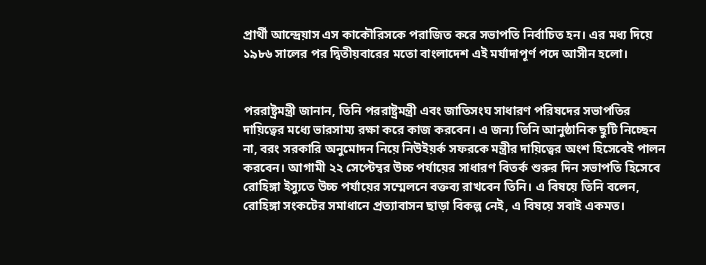প্রার্থী আন্দ্রেয়াস এস কাকৌরিসকে পরাজিত করে সভাপতি নির্বাচিত হন। এর মধ্য দিয়ে ১৯৮৬ সালের পর দ্বিতীয়বারের মতো বাংলাদেশ এই মর্যাদাপূর্ণ পদে আসীন হলো।


পররাষ্ট্রমন্ত্রী জানান, তিনি পররাষ্ট্রমন্ত্রী এবং জাতিসংঘ সাধারণ পরিষদের সভাপতির দায়িত্বের মধ্যে ভারসাম্য রক্ষা করে কাজ করবেন। এ জন্য তিনি আনুষ্ঠানিক ছুটি নিচ্ছেন না, বরং সরকারি অনুমোদন নিয়ে নিউইয়র্ক সফরকে মন্ত্রীর দায়িত্বের অংশ হিসেবেই পালন করবেন। আগামী ২২ সেপ্টেম্বর উচ্চ পর্যায়ের সাধারণ বিতর্ক শুরুর দিন সভাপতি হিসেবে রোহিঙ্গা ইস্যুতে উচ্চ পর্যায়ের সম্মেলনে বক্তব্য রাখবেন তিনি। এ বিষয়ে তিনি বলেন, রোহিঙ্গা সংকটের সমাধানে প্রত্যাবাসন ছাড়া বিকল্প নেই, এ বিষয়ে সবাই একমত।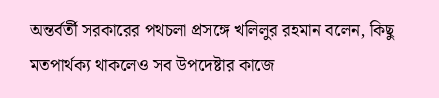অন্তর্বর্তী সরকারের পথচলা প্রসঙ্গে খলিলুর রহমান বলেন, কিছু মতপার্থক্য থাকলেও সব উপদেষ্টার কাজে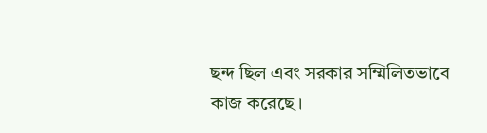ছন্দ ছিল এবং সরকার সম্মিলিতভাবে কাজ করেছে।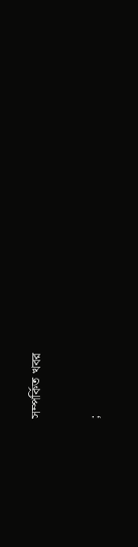সম্পর্কিত খবর

;